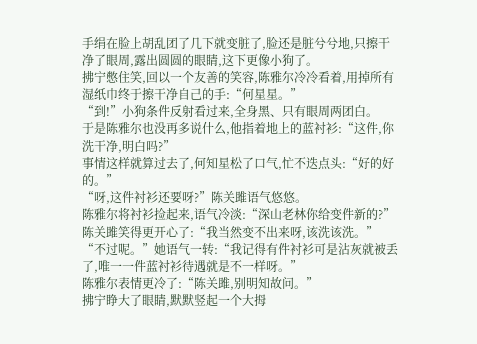手绢在脸上胡乱团了几下就变脏了,脸还是脏兮兮地,只擦干净了眼周,露出圆圆的眼睛,这下更像小狗了。
拂宁憋住笑,回以一个友善的笑容,陈雅尔冷冷看着,用掉所有湿纸巾终于擦干净自己的手:“何星星。”
“到!”小狗条件反射看过来,全身黑、只有眼周两团白。
于是陈雅尔也没再多说什么,他指着地上的蓝衬衫:“这件,你洗干净,明白吗?”
事情这样就算过去了,何知星松了口气,忙不迭点头:“好的好的。”
“呀,这件衬衫还要呀?”陈关雎语气悠悠。
陈雅尔将衬衫捡起来,语气冷淡:“深山老林你给变件新的?”
陈关雎笑得更开心了:“我当然变不出来呀,该洗该洗。”
“不过呢。”她语气一转:“我记得有件衬衫可是沾灰就被丢了,唯一一件蓝衬衫待遇就是不一样呀。”
陈雅尔表情更冷了:“陈关雎,别明知故问。”
拂宁睁大了眼睛,默默竖起一个大拇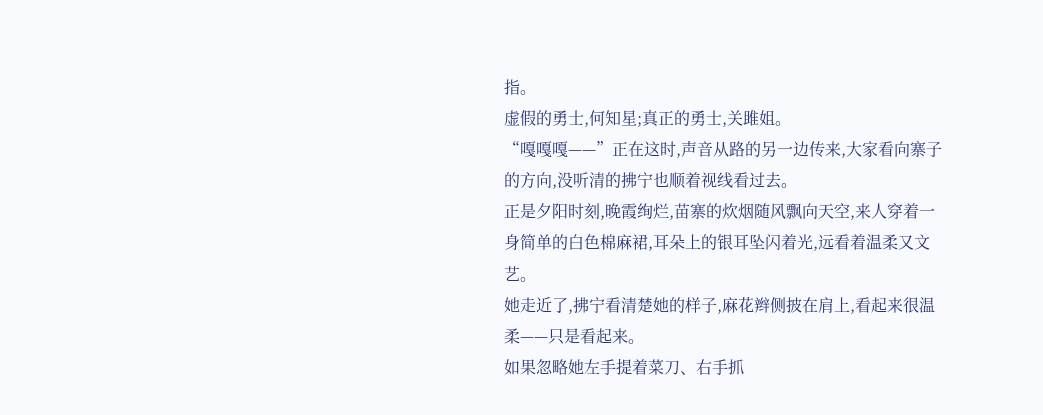指。
虚假的勇士,何知星;真正的勇士,关雎姐。
“嘎嘎嘎——”正在这时,声音从路的另一边传来,大家看向寨子的方向,没听清的拂宁也顺着视线看过去。
正是夕阳时刻,晚霞绚烂,苗寨的炊烟随风飘向天空,来人穿着一身简单的白色棉麻裙,耳朵上的银耳坠闪着光,远看着温柔又文艺。
她走近了,拂宁看清楚她的样子,麻花辫侧披在肩上,看起来很温柔——只是看起来。
如果忽略她左手提着菜刀、右手抓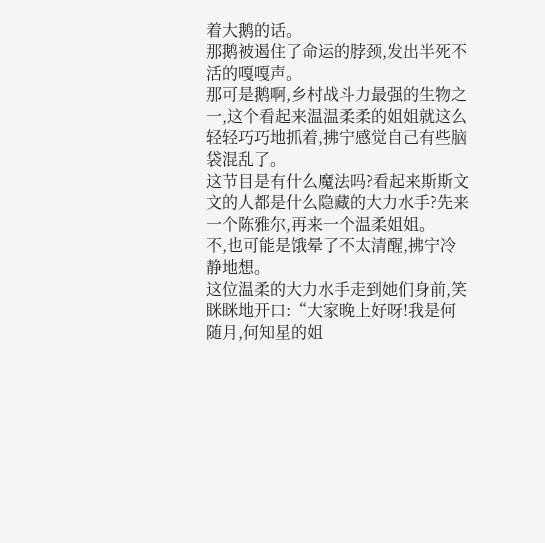着大鹅的话。
那鹅被遏住了命运的脖颈,发出半死不活的嘎嘎声。
那可是鹅啊,乡村战斗力最强的生物之一,这个看起来温温柔柔的姐姐就这么轻轻巧巧地抓着,拂宁感觉自己有些脑袋混乱了。
这节目是有什么魔法吗?看起来斯斯文文的人都是什么隐藏的大力水手?先来一个陈雅尔,再来一个温柔姐姐。
不,也可能是饿晕了不太清醒,拂宁冷静地想。
这位温柔的大力水手走到她们身前,笑眯眯地开口:“大家晚上好呀!我是何随月,何知星的姐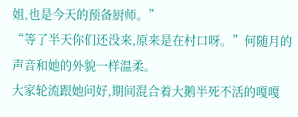姐,也是今天的预备厨师。”
“等了半天你们还没来,原来是在村口呀。”何随月的声音和她的外貌一样温柔。
大家轮流跟她问好,期间混合着大鹅半死不活的嘎嘎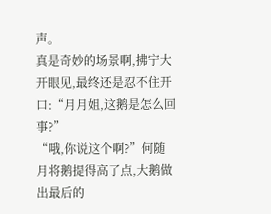声。
真是奇妙的场景啊,拂宁大开眼见,最终还是忍不住开口:“月月姐,这鹅是怎么回事?”
“哦,你说这个啊?”何随月将鹅提得高了点,大鹅做出最后的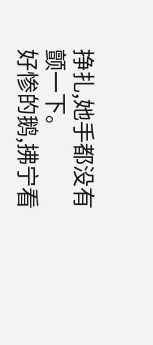挣扎,她手都没有颤一下。
好惨的鹅,拂宁看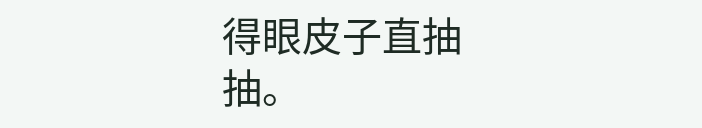得眼皮子直抽抽。